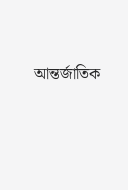আন্তর্জাতিক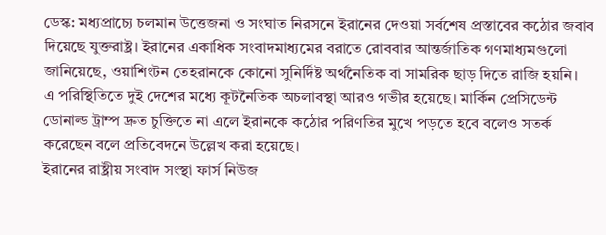ডেস্ক: মধ্যপ্রাচ্যে চলমান উত্তেজনা ও সংঘাত নিরসনে ইরানের দেওয়া সর্বশেষ প্রস্তাবের কঠোর জবাব দিয়েছে যুক্তরাষ্ট্র। ইরানের একাধিক সংবাদমাধ্যমের বরাতে রোববার আন্তর্জাতিক গণমাধ্যমগুলো জানিয়েছে, ওয়াশিংটন তেহরানকে কোনো সুনির্দিষ্ট অর্থনৈতিক বা সামরিক ছাড় দিতে রাজি হয়নি।
এ পরিস্থিতিতে দুই দেশের মধ্যে কূটনৈতিক অচলাবস্থা আরও গভীর হয়েছে। মার্কিন প্রেসিডেন্ট ডোনাল্ড ট্রাম্প দ্রুত চুক্তিতে না এলে ইরানকে কঠোর পরিণতির মুখে পড়তে হবে বলেও সতর্ক করেছেন বলে প্রতিবেদনে উল্লেখ করা হয়েছে।
ইরানের রাষ্ট্রীয় সংবাদ সংস্থা ফার্স নিউজ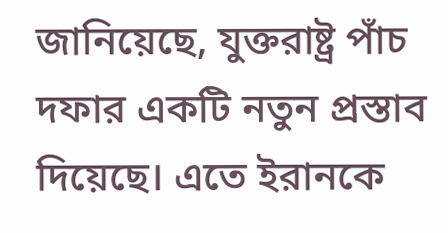জানিয়েছে, যুক্তরাষ্ট্র পাঁচ দফার একটি নতুন প্রস্তাব দিয়েছে। এতে ইরানকে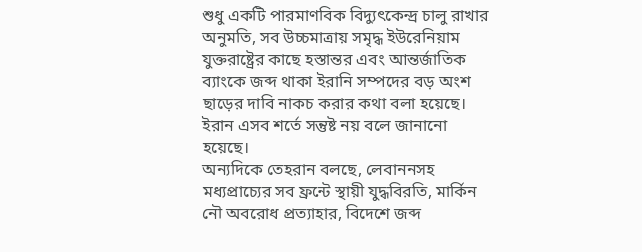শুধু একটি পারমাণবিক বিদ্যুৎকেন্দ্র চালু রাখার অনুমতি, সব উচ্চমাত্রায় সমৃদ্ধ ইউরেনিয়াম যুক্তরাষ্ট্রের কাছে হস্তান্তর এবং আন্তর্জাতিক ব্যাংকে জব্দ থাকা ইরানি সম্পদের বড় অংশ ছাড়ের দাবি নাকচ করার কথা বলা হয়েছে। ইরান এসব শর্তে সন্তুষ্ট নয় বলে জানানো হয়েছে।
অন্যদিকে তেহরান বলছে, লেবাননসহ মধ্যপ্রাচ্যের সব ফ্রন্টে স্থায়ী যুদ্ধবিরতি, মার্কিন নৌ অবরোধ প্রত্যাহার, বিদেশে জব্দ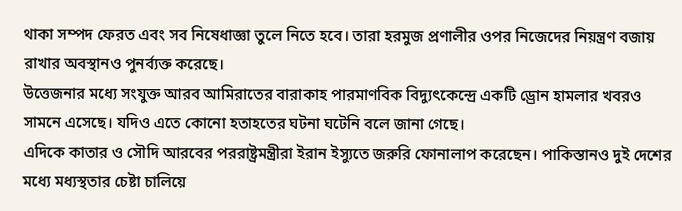থাকা সম্পদ ফেরত এবং সব নিষেধাজ্ঞা তুলে নিতে হবে। তারা হরমুজ প্রণালীর ওপর নিজেদের নিয়ন্ত্রণ বজায় রাখার অবস্থানও পুনর্ব্যক্ত করেছে।
উত্তেজনার মধ্যে সংযুক্ত আরব আমিরাতের বারাকাহ পারমাণবিক বিদ্যুৎকেন্দ্রে একটি ড্রোন হামলার খবরও সামনে এসেছে। যদিও এতে কোনো হতাহতের ঘটনা ঘটেনি বলে জানা গেছে।
এদিকে কাতার ও সৌদি আরবের পররাষ্ট্রমন্ত্রীরা ইরান ইস্যুতে জরুরি ফোনালাপ করেছেন। পাকিস্তানও দুই দেশের মধ্যে মধ্যস্থতার চেষ্টা চালিয়ে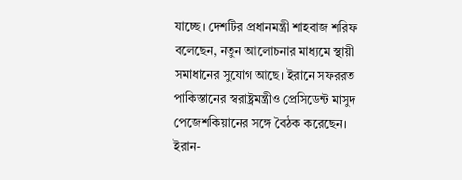যাচ্ছে। দেশটির প্রধানমন্ত্রী শাহবাজ শরিফ বলেছেন, নতুন আলোচনার মাধ্যমে স্থায়ী সমাধানের সুযোগ আছে। ইরানে সফররত পাকিস্তানের স্বরাষ্ট্রমন্ত্রীও প্রেসিডেন্ট মাসুদ পেজেশকিয়ানের সঙ্গে বৈঠক করেছেন।
ইরান-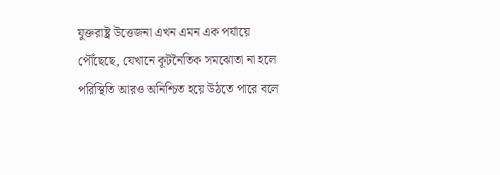যুক্তরাষ্ট্র উত্তেজনা এখন এমন এক পর্যায়ে পৌঁছেছে, যেখানে কূটনৈতিক সমঝোতা না হলে পরিস্থিতি আরও অনিশ্চিত হয়ে উঠতে পারে বলে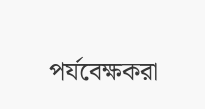পর্যবেক্ষকরা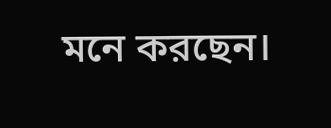মনে করছেন।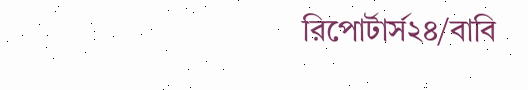রিপোর্টার্স২৪/বাবি